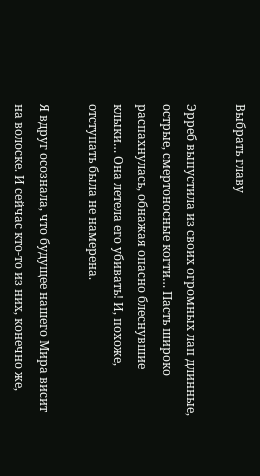Выбрать главу

Эрреб выпустила из своих огромных лап длинные, острые, смертоносные когти… Пасть широко распахнулась, обнажая опасно блеснувшие клыки… Она летела его убивать! И, похоже, отступать была не намерена.

Я вдруг осознала, что будущее нашего Мира висит на волоске. И сейчас кто-то из них, конечно же,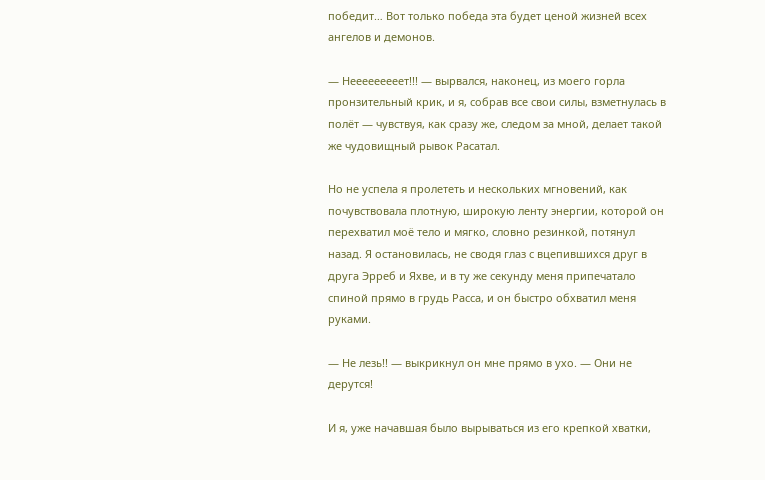победит… Вот только победа эта будет ценой жизней всех ангелов и демонов.

— Нееееееееет!!! — вырвался, наконец, из моего горла пронзительный крик, и я, собрав все свои силы, взметнулась в полёт — чувствуя, как сразу же, следом за мной, делает такой же чудовищный рывок Расатал.

Но не успела я пролететь и нескольких мгновений, как почувствовала плотную, широкую ленту энергии, которой он перехватил моё тело и мягко, словно резинкой, потянул назад. Я остановилась, не сводя глаз с вцепившихся друг в друга Эрреб и Яхве, и в ту же секунду меня припечатало спиной прямо в грудь Расса, и он быстро обхватил меня руками.

— Не лезь!! — выкрикнул он мне прямо в ухо. — Они не дерутся!

И я, уже начавшая было вырываться из его крепкой хватки,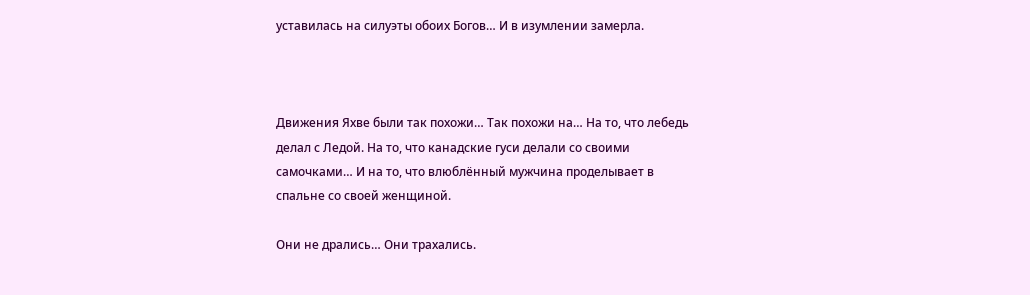уставилась на силуэты обоих Богов… И в изумлении замерла.



Движения Яхве были так похожи… Так похожи на… На то, что лебедь делал с Ледой. На то, что канадские гуси делали со своими самочками… И на то, что влюблённый мужчина проделывает в спальне со своей женщиной.

Они не дрались… Они трахались.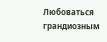Любоваться грандиозным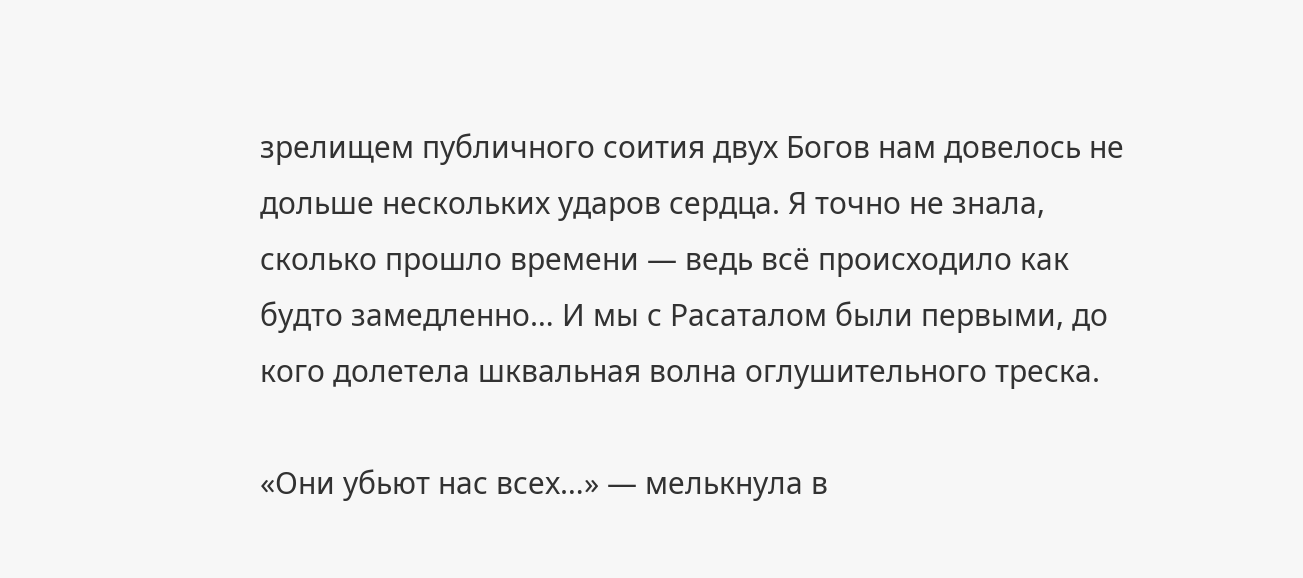зрелищем публичного соития двух Богов нам довелось не дольше нескольких ударов сердца. Я точно не знала, сколько прошло времени — ведь всё происходило как будто замедленно… И мы с Расаталом были первыми, до кого долетела шквальная волна оглушительного треска.

«Они убьют нас всех…» — мелькнула в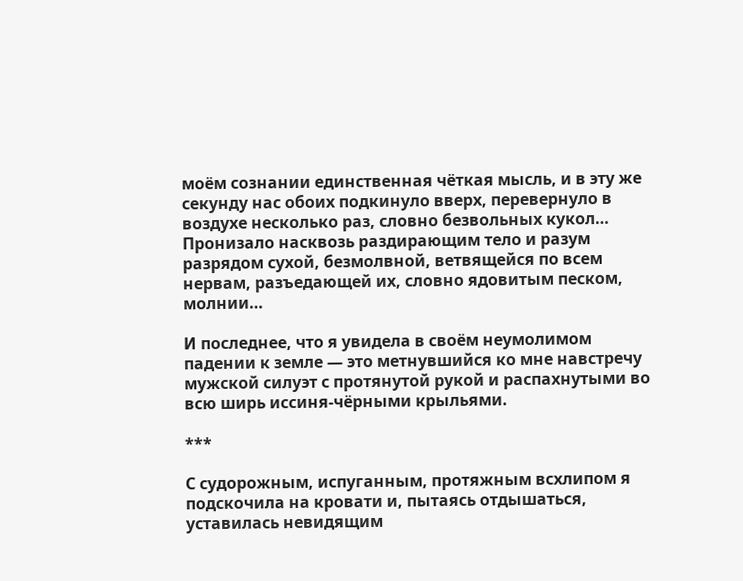моём сознании единственная чёткая мысль, и в эту же секунду нас обоих подкинуло вверх, перевернуло в воздухе несколько раз, словно безвольных кукол… Пронизало насквозь раздирающим тело и разум разрядом сухой, безмолвной, ветвящейся по всем нервам, разъедающей их, словно ядовитым песком, молнии…

И последнее, что я увидела в своём неумолимом падении к земле — это метнувшийся ко мне навстречу мужской силуэт с протянутой рукой и распахнутыми во всю ширь иссиня-чёрными крыльями.

***

С судорожным, испуганным, протяжным всхлипом я подскочила на кровати и, пытаясь отдышаться, уставилась невидящим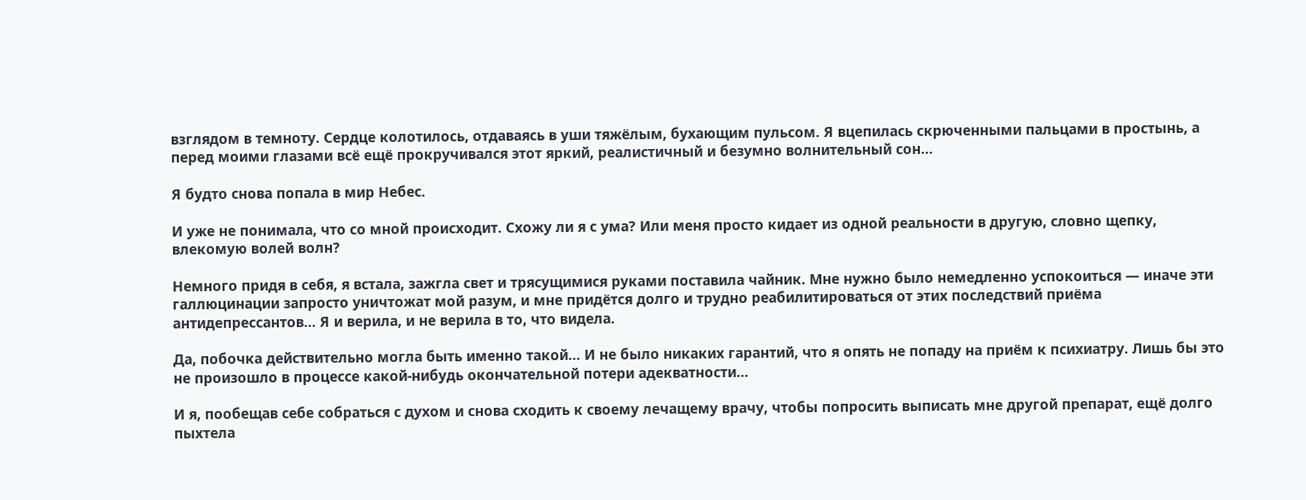взглядом в темноту. Сердце колотилось, отдаваясь в уши тяжёлым, бухающим пульсом. Я вцепилась скрюченными пальцами в простынь, а перед моими глазами всё ещё прокручивался этот яркий, реалистичный и безумно волнительный сон…

Я будто снова попала в мир Небес.

И уже не понимала, что со мной происходит. Схожу ли я с ума? Или меня просто кидает из одной реальности в другую, словно щепку, влекомую волей волн?

Немного придя в себя, я встала, зажгла свет и трясущимися руками поставила чайник. Мне нужно было немедленно успокоиться — иначе эти галлюцинации запросто уничтожат мой разум, и мне придётся долго и трудно реабилитироваться от этих последствий приёма антидепрессантов… Я и верила, и не верила в то, что видела.

Да, побочка действительно могла быть именно такой… И не было никаких гарантий, что я опять не попаду на приём к психиатру. Лишь бы это не произошло в процессе какой-нибудь окончательной потери адекватности…

И я, пообещав себе собраться с духом и снова сходить к своему лечащему врачу, чтобы попросить выписать мне другой препарат, ещё долго пыхтела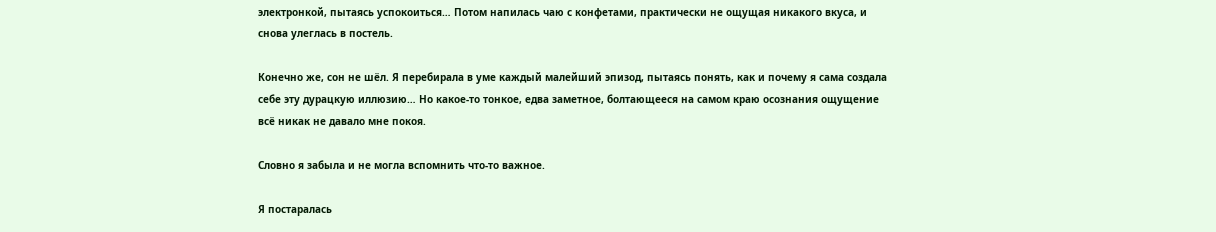электронкой, пытаясь успокоиться… Потом напилась чаю с конфетами, практически не ощущая никакого вкуса, и снова улеглась в постель.

Конечно же, сон не шёл. Я перебирала в уме каждый малейший эпизод, пытаясь понять, как и почему я сама создала себе эту дурацкую иллюзию… Но какое-то тонкое, едва заметное, болтающееся на самом краю осознания ощущение всё никак не давало мне покоя.

Словно я забыла и не могла вспомнить что-то важное.

Я постаралась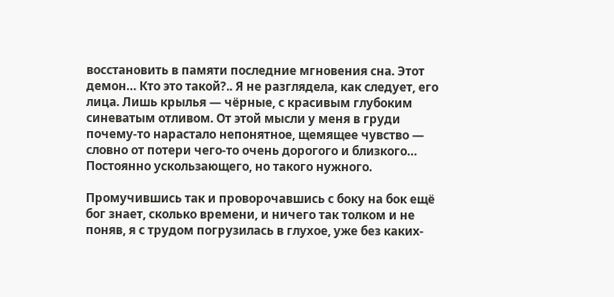восстановить в памяти последние мгновения сна. Этот демон… Кто это такой?.. Я не разглядела, как следует, его лица. Лишь крылья — чёрные, с красивым глубоким синеватым отливом. От этой мысли у меня в груди почему-то нарастало непонятное, щемящее чувство — словно от потери чего-то очень дорогого и близкого… Постоянно ускользающего, но такого нужного.

Промучившись так и проворочавшись с боку на бок ещё бог знает, сколько времени, и ничего так толком и не поняв, я с трудом погрузилась в глухое, уже без каких-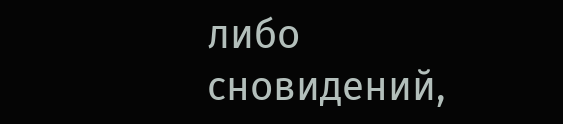либо сновидений,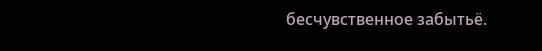бесчувственное забытьё.